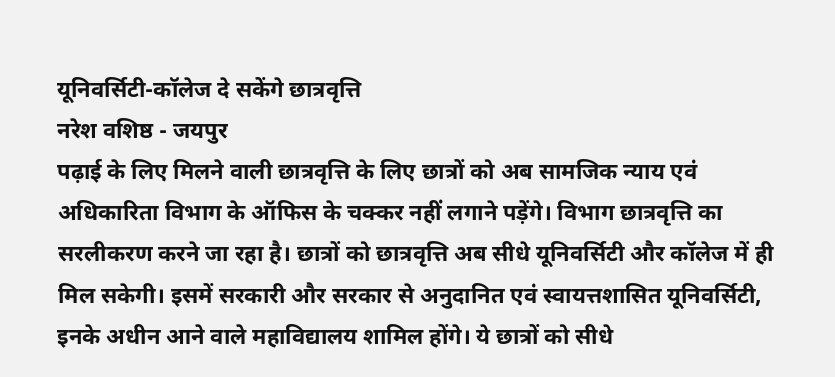यूनिवर्सिटी-कॉलेज दे सकेंगे छात्रवृत्ति
नरेश वशिष्ठ - जयपुर
पढ़ाई के लिए मिलने वाली छात्रवृत्ति के लिए छात्रों को अब सामजिक न्याय एवं अधिकारिता विभाग के ऑफिस के चक्कर नहीं लगाने पड़ेंगे। विभाग छात्रवृत्ति का सरलीकरण करने जा रहा है। छात्रों को छात्रवृत्ति अब सीधे यूनिवर्सिटी और कॉलेज में ही मिल सकेगी। इसमें सरकारी और सरकार से अनुदानित एवं स्वायत्तशासित यूनिवर्सिटी, इनके अधीन आने वाले महाविद्यालय शामिल होंगे। ये छात्रों को सीधे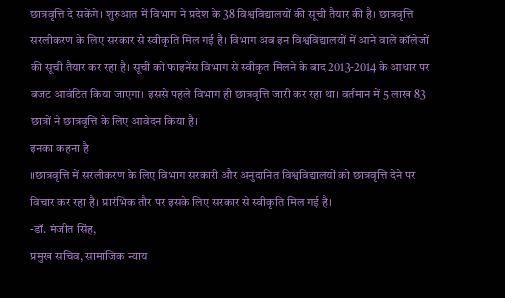छात्रवृत्ति दे सकेंगे। शुरुआत में विभाग ने प्रदेश के 38 विश्वविद्यालयों की सूची तैयार की है। छात्रवृत्ति सरलीकरण के लिए सरकार से स्वीकृति मिल गई है। विभाग अब इन विश्वविद्यालयों में आने वाले कॉलेजों की सूची तैयार कर रहा है। सूची को फाइनेंस विभाग से स्वीकृत मिलने के बाद 2013-2014 के आधार पर बजट आवंटित किया जाएगा। इससे पहले विभाग ही छात्रवृत्ति जारी कर रहा था। वर्तमान में 5 लाख 83 छात्रों ने छात्रवृत्ति के लिए आवेदन किया है।
इनका कहना है
॥छात्रवृत्ति में सरलीकरण के लिए विभाग सरकारी और अनुदानित विश्वविद्यालयों को छात्रवृत्ति देने पर विचार कर रहा है। प्रारंभिक तौर पर इसके लिए सरकार से स्वीकृति मिल गई है।
-डॉ. मंजीत सिंह,
प्रमुख सचिव, सामाजिक न्याय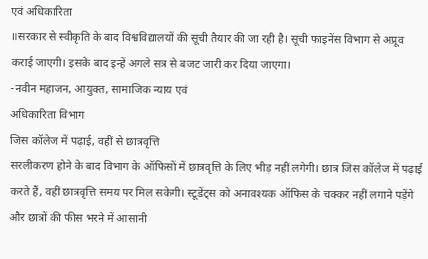एवं अधिकारिता
॥सरकार से स्वीकृति के बाद विश्वविद्यालयों की सूची तैयार की जा रही है। सूची फाइनेंस विभाग से अप्रूव कराई जाएगी। इसके बाद इन्हें अगले सत्र से बजट जारी कर दिया जाएगा।
-नवीन महाजन, आयुक्त, सामाजिक न्याय एवं
अधिकारिता विभाग
जिस कॉलेज में पढ़ाई, वहीं से छात्रवृत्ति
सरलीकरण होने के बाद विभाग के ऑफिसों में छात्रवृत्ति के लिए भीड़ नहीं लगेगी। छात्र जिस कॉलेज में पढ़ाई करते हैं, वहीं छात्रवृत्ति समय पर मिल सकेगी। स्टूडेंट्स को अनावश्यक ऑफिस के चक्कर नहीं लगाने पड़ेंगे और छात्रों की फीस भरने में आसानी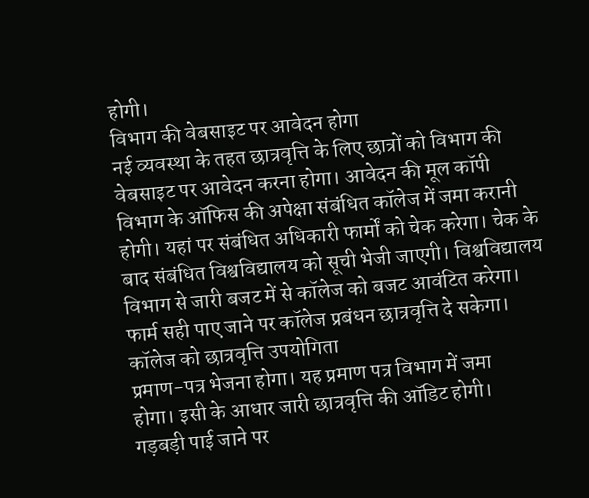होगी।
विभाग की वेबसाइट पर आवेदन होगा
नई व्यवस्था के तहत छात्रवृत्ति के लिए छात्रों को विभाग की वेबसाइट पर आवेदन करना होगा। आवेदन की मूल कॉपी विभाग के ऑफिस की अपेक्षा संबंधित कॉलेज में जमा करानी होगी। यहां पर संबंधित अधिकारी फार्मों को चेक करेगा। चेक के बाद संबंधित विश्वविद्यालय को सूची भेजी जाएगी। विश्वविद्यालय विभाग से जारी बजट में से कॉलेज को बजट आवंटित करेगा। फार्म सही पाए जाने पर कॉलेज प्रबंधन छात्रवृत्ति दे सकेगा। कॉलेज को छात्रवृत्ति उपयोगिता
प्रमाण-पत्र भेजना होगा। यह प्रमाण पत्र विभाग में जमा
होगा। इसी के आधार जारी छात्रवृत्ति की ऑडिट होगी।
गड़बड़ी पाई जाने पर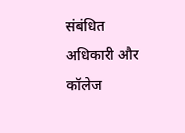संबंधित अधिकारी और कॉलेज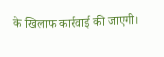के खिलाफ कार्रवाई की जाएगी।